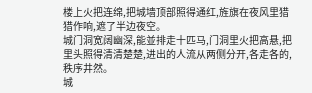楼上火把连绵,把城墙顶部照得通红,旌旗在夜风里猎猎作响,遮了半边夜空。
城门洞宽阔幽深,能並排走十匹马,门洞里火把高悬,把里头照得清清楚楚,进出的人流从两侧分开,各走各的,秩序井然。
城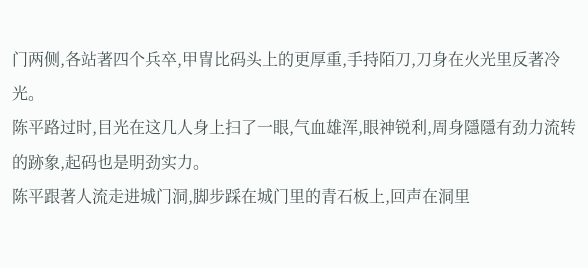门两侧,各站著四个兵卒,甲冑比码头上的更厚重,手持陌刀,刀身在火光里反著冷光。
陈平路过时,目光在这几人身上扫了一眼,气血雄浑,眼神锐利,周身隱隱有劲力流转的跡象,起码也是明劲实力。
陈平跟著人流走进城门洞,脚步踩在城门里的青石板上,回声在洞里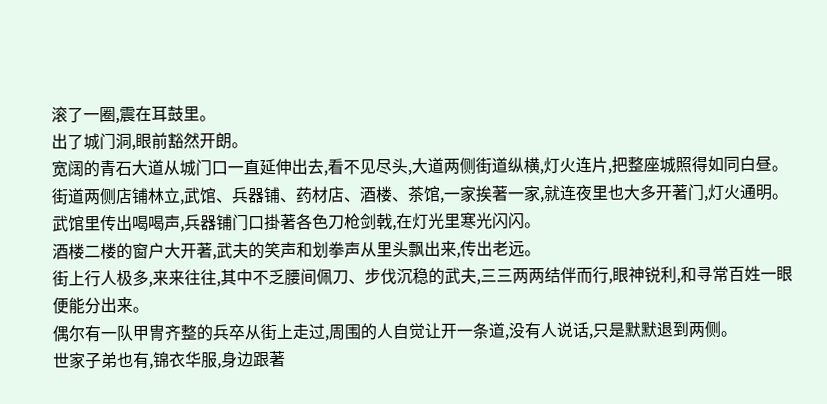滚了一圈,震在耳鼓里。
出了城门洞,眼前豁然开朗。
宽阔的青石大道从城门口一直延伸出去,看不见尽头,大道两侧街道纵横,灯火连片,把整座城照得如同白昼。
街道两侧店铺林立,武馆、兵器铺、药材店、酒楼、茶馆,一家挨著一家,就连夜里也大多开著门,灯火通明。
武馆里传出喝喝声,兵器铺门口掛著各色刀枪剑戟,在灯光里寒光闪闪。
酒楼二楼的窗户大开著,武夫的笑声和划拳声从里头飘出来,传出老远。
街上行人极多,来来往往,其中不乏腰间佩刀、步伐沉稳的武夫,三三两两结伴而行,眼神锐利,和寻常百姓一眼便能分出来。
偶尔有一队甲冑齐整的兵卒从街上走过,周围的人自觉让开一条道,没有人说话,只是默默退到两侧。
世家子弟也有,锦衣华服,身边跟著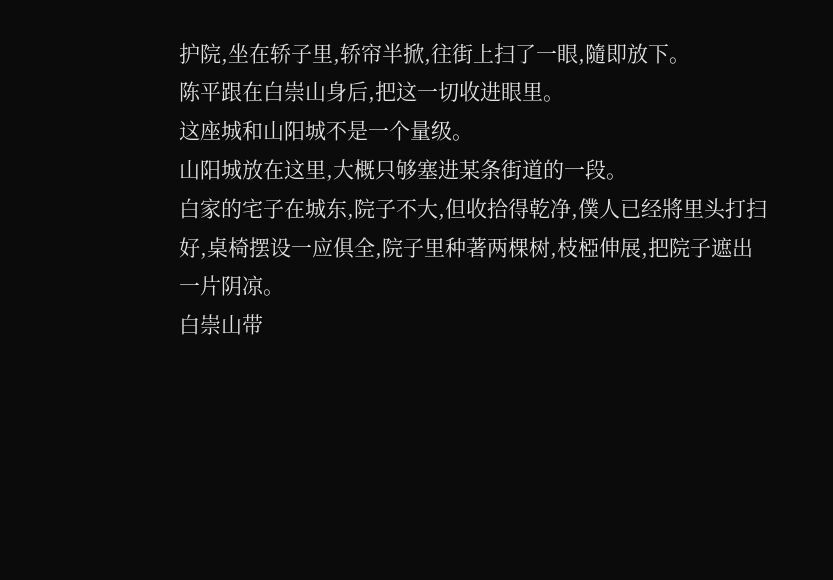护院,坐在轿子里,轿帘半掀,往街上扫了一眼,隨即放下。
陈平跟在白崇山身后,把这一切收进眼里。
这座城和山阳城不是一个量级。
山阳城放在这里,大概只够塞进某条街道的一段。
白家的宅子在城东,院子不大,但收拾得乾净,僕人已经將里头打扫好,桌椅摆设一应俱全,院子里种著两棵树,枝椏伸展,把院子遮出一片阴凉。
白崇山带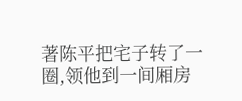著陈平把宅子转了一圈,领他到一间厢房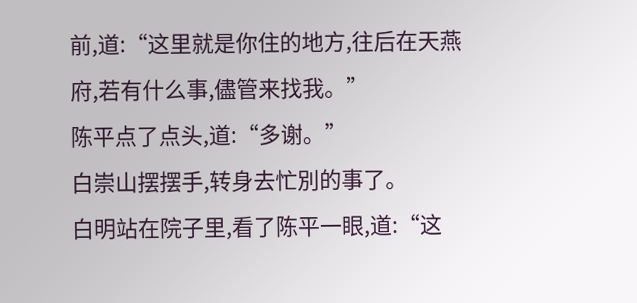前,道:“这里就是你住的地方,往后在天燕府,若有什么事,儘管来找我。”
陈平点了点头,道:“多谢。”
白崇山摆摆手,转身去忙別的事了。
白明站在院子里,看了陈平一眼,道:“这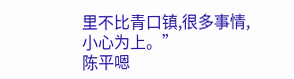里不比青口镇,很多事情,小心为上。”
陈平嗯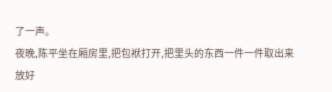了一声。
夜晚,陈平坐在厢房里,把包袱打开,把里头的东西一件一件取出来放好